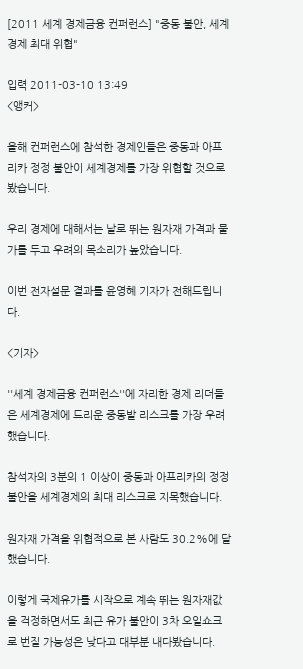[2011 세계 경제금융 컨퍼런스] "중동 불안, 세계경제 최대 위협"

입력 2011-03-10 13:49
<앵커>

올해 컨퍼런스에 참석한 경제인들은 중동과 아프리카 정정 불안이 세계경제를 가장 위협할 것으로 봤습니다.

우리 경제에 대해서는 날로 뛰는 원자재 가격과 물가를 두고 우려의 목소리가 높았습니다.

이번 전자설문 결과를 윤영혜 기자가 전해드립니다.

<기자>

''세계 경제금융 컨퍼런스''에 자리한 경제 리더들은 세계경제에 드리운 중동발 리스크를 가장 우려했습니다.

참석자의 3분의 1 이상이 중동과 아프리카의 정정 불안을 세계경제의 최대 리스크로 지목했습니다.

원자재 가격을 위협적으로 본 사람도 30.2%에 달했습니다.

이렇게 국제유가를 시작으로 계속 뛰는 원자재값을 걱정하면서도 최근 유가 불안이 3차 오일쇼크로 번질 가능성은 낮다고 대부분 내다봤습니다.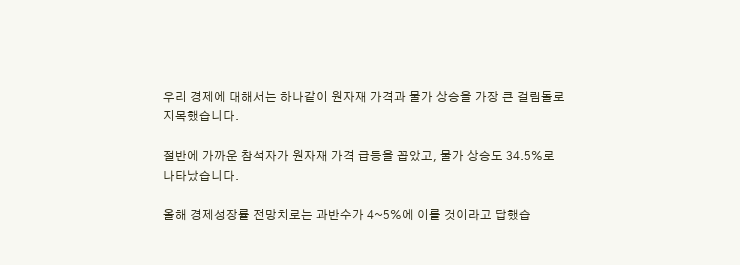우리 경제에 대해서는 하나같이 원자재 가격과 물가 상승을 가장 큰 걸림돌로 지목했습니다.

절반에 가까운 참석자가 원자재 가격 급등을 꼽았고, 물가 상승도 34.5%로 나타났습니다.

올해 경제성장률 전망치로는 과반수가 4~5%에 이를 것이라고 답했습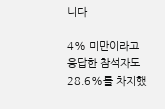니다

4% 미만이라고 응답한 참석자도 28.6%를 차지했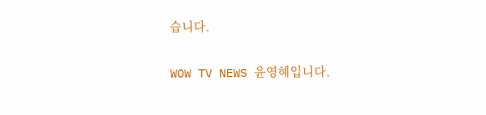습니다.

WOW TV NEWS 윤영혜입니다.